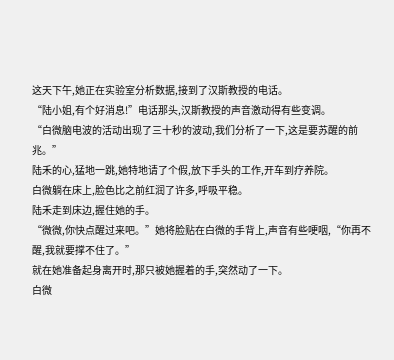这天下午,她正在实验室分析数据,接到了汉斯教授的电话。
“陆小姐,有个好消息!”电话那头,汉斯教授的声音激动得有些变调。
“白微脑电波的活动出现了三十秒的波动,我们分析了一下,这是要苏醒的前兆。”
陆禾的心,猛地一跳,她特地请了个假,放下手头的工作,开车到疗养院。
白微躺在床上,脸色比之前红润了许多,呼吸平稳。
陆禾走到床边,握住她的手。
“微微,你快点醒过来吧。”她将脸贴在白微的手背上,声音有些哽咽,“你再不醒,我就要撑不住了。”
就在她准备起身离开时,那只被她握着的手,突然动了一下。
白微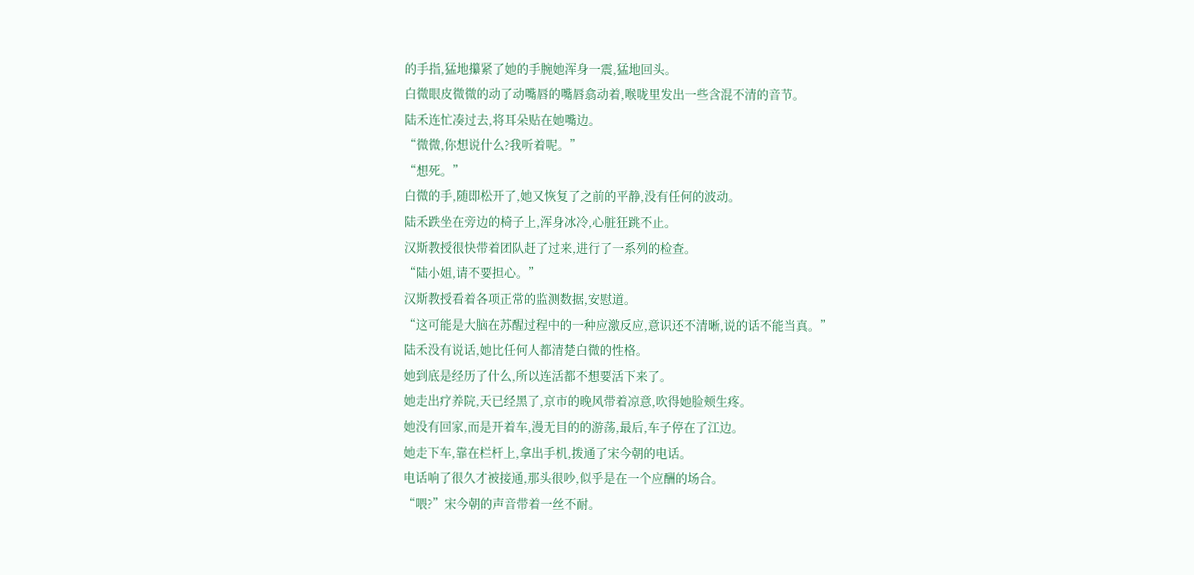的手指,猛地攥紧了她的手腕她浑身一震,猛地回头。
白微眼皮微微的动了动嘴唇的嘴唇翕动着,喉咙里发出一些含混不清的音节。
陆禾连忙凑过去,将耳朵贴在她嘴边。
“微微,你想说什么?我听着呢。”
“想死。”
白微的手,随即松开了,她又恢复了之前的平静,没有任何的波动。
陆禾跌坐在旁边的椅子上,浑身冰冷,心脏狂跳不止。
汉斯教授很快带着团队赶了过来,进行了一系列的检查。
“陆小姐,请不要担心。”
汉斯教授看着各项正常的监测数据,安慰道。
“这可能是大脑在苏醒过程中的一种应激反应,意识还不清晰,说的话不能当真。”
陆禾没有说话,她比任何人都清楚白微的性格。
她到底是经历了什么,所以连活都不想要活下来了。
她走出疗养院,天已经黑了,京市的晚风带着凉意,吹得她脸颊生疼。
她没有回家,而是开着车,漫无目的的游荡,最后,车子停在了江边。
她走下车,靠在栏杆上,拿出手机,拨通了宋今朝的电话。
电话响了很久才被接通,那头很吵,似乎是在一个应酬的场合。
“喂?”宋今朝的声音带着一丝不耐。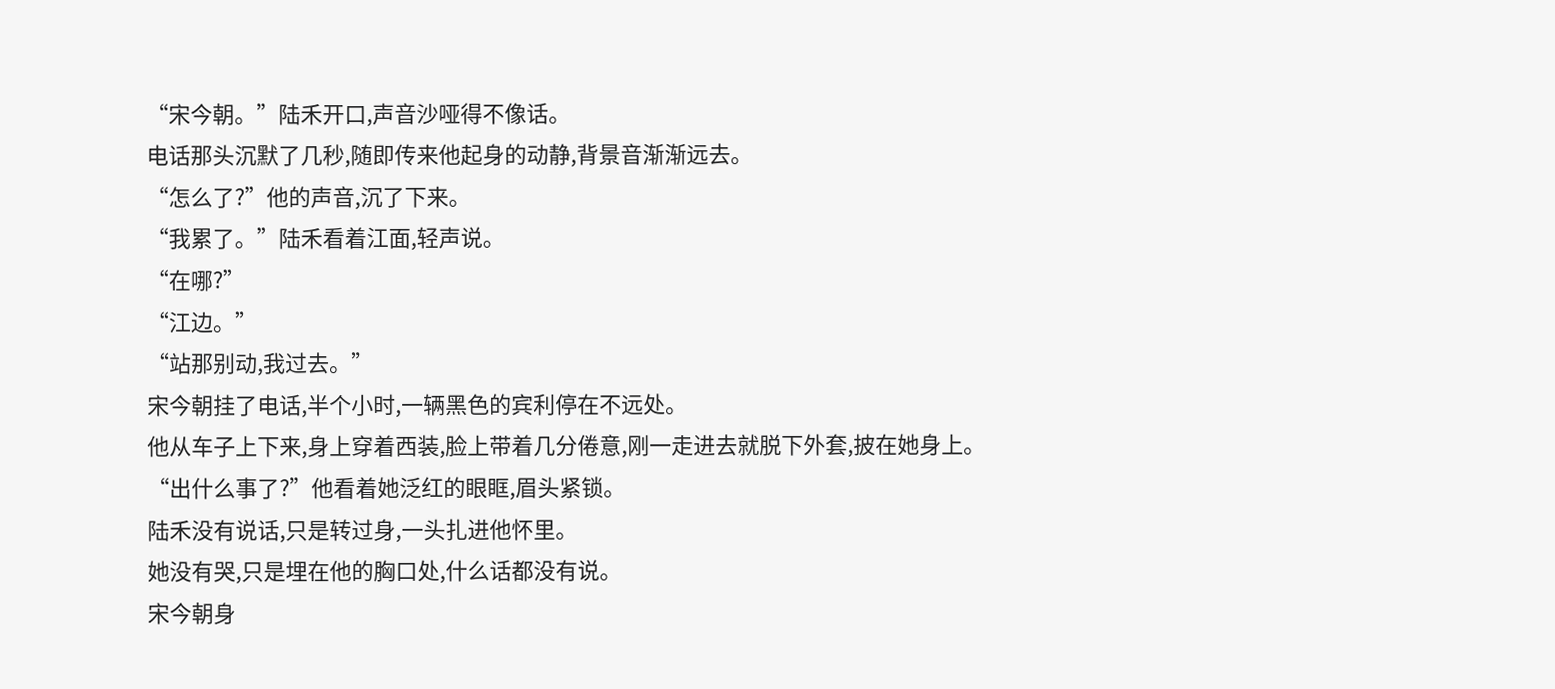“宋今朝。”陆禾开口,声音沙哑得不像话。
电话那头沉默了几秒,随即传来他起身的动静,背景音渐渐远去。
“怎么了?”他的声音,沉了下来。
“我累了。”陆禾看着江面,轻声说。
“在哪?”
“江边。”
“站那别动,我过去。”
宋今朝挂了电话,半个小时,一辆黑色的宾利停在不远处。
他从车子上下来,身上穿着西装,脸上带着几分倦意,刚一走进去就脱下外套,披在她身上。
“出什么事了?”他看着她泛红的眼眶,眉头紧锁。
陆禾没有说话,只是转过身,一头扎进他怀里。
她没有哭,只是埋在他的胸口处,什么话都没有说。
宋今朝身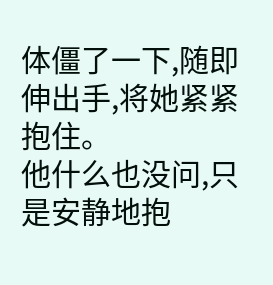体僵了一下,随即伸出手,将她紧紧抱住。
他什么也没问,只是安静地抱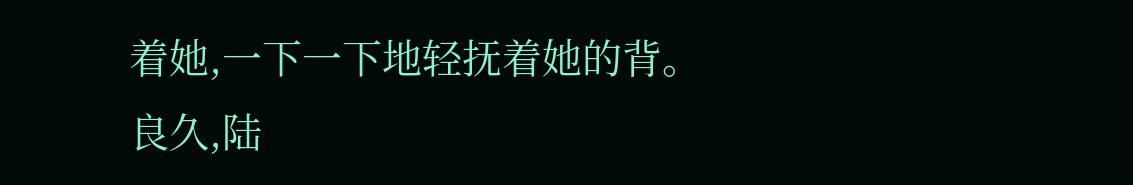着她,一下一下地轻抚着她的背。
良久,陆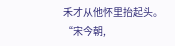禾才从他怀里抬起头。
“宋今朝,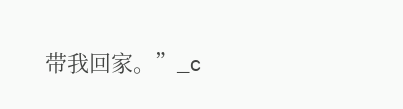带我回家。”_c